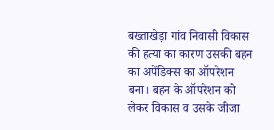बख्ताखेड़ा गांव निवासी विकास की हत्या का कारण उसकी बहन का अपेंडिक्स का ऑपरेशन बना। बहन के ऑपरेशन को लेकर विकास व उसके जीजा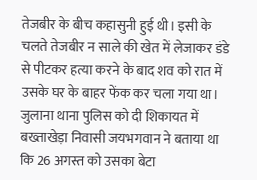तेजबीर के बीच कहासुनी हुई थी। इसी के चलते तेजबीर न साले की खेत में लेजाकर डंडे से पीटकर हत्या करने के बाद शव को रात में उसके घर के बाहर फेंक कर चला गया था।
जुलाना थाना पुलिस को दी शिकायत में बख्ताखेड़ा निवासी जयभगवान ने बताया था कि 26 अगस्त को उसका बेटा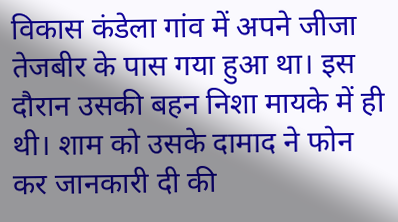विकास कंडेला गांव में अपने जीजा तेजबीर के पास गया हुआ था। इस दौरान उसकी बहन निशा मायके में ही थी। शाम को उसके दामाद ने फोन कर जानकारी दी की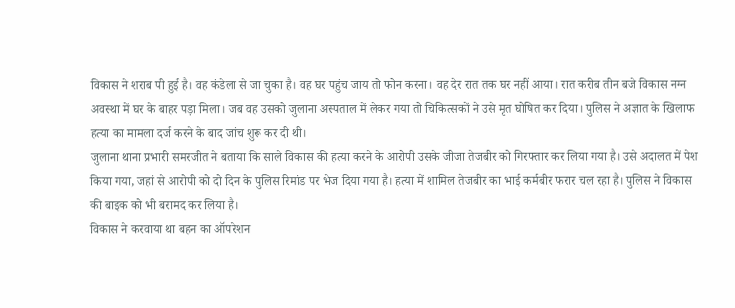विकास ने शराब पी हुई है। वह कंडेला से जा चुका है। वह घर पहुंच जाय तो फोन करना। वह देर रात तक घर नहीं आया। रात करीब तीन बजे विकास नग्न अवस्था में घर के बाहर पड़ा मिला। जब वह उसको जुलाना अस्पताल में लेकर गया तो चिकित्सकों ने उसे मृत घोषित कर दिया। पुलिस ने अज्ञात के खिलाफ हत्या का मामला दर्ज करने के बाद जांच शुरू कर दी थी।
जुलाना थाना प्रभारी समरजीत ने बताया कि साले विकास की हत्या करने के आरोपी उसके जीजा तेजबीर को गिरफ्तार कर लिया गया है। उसे अदालत में पेश किया गया, जहां से आरोपी को दो दिन के पुलिस रिमांड पर भेज दिया गया है। हत्या में शामिल तेजबीर का भाई कर्मबीर फरार चल रहा है। पुलिस ने विकास की बाइक को भी बरामद कर लिया है।
विकास ने करवाया था बहन का ऑपरेशन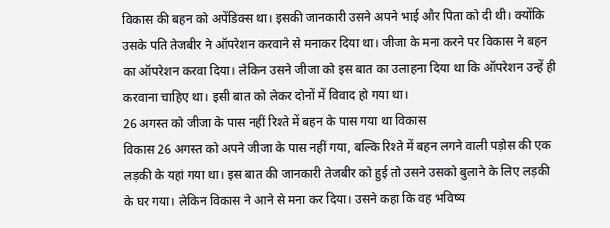विकास की बहन को अपेंडिक्स था। इसकी जानकारी उसने अपने भाई और पिता को दी थी। क्योंकि उसके पति तेजबीर ने ऑपरेशन करवाने से मनाकर दिया था। जीजा के मना करने पर विकास ने बहन का ऑपरेशन करवा दिया। लेकिन उसने जीजा को इस बात का उलाहना दिया था कि ऑपरेशन उन्हें ही करवाना चाहिए था। इसी बात को लेकर दोनों में विवाद हो गया था।
26 अगस्त को जीजा के पास नहीं रिश्ते में बहन के पास गया था विकास
विकास 26 अगस्त को अपने जीजा के पास नहीं गया, बल्कि रिश्ते में बहन लगने वाली पड़ोस की एक लड़की के यहां गया था। इस बात की जानकारी तेजबीर को हुई तो उसने उसको बुलाने के लिए लड़की के घर गया। लेकिन विकास ने आने से मना कर दिया। उसने कहा कि वह भविष्य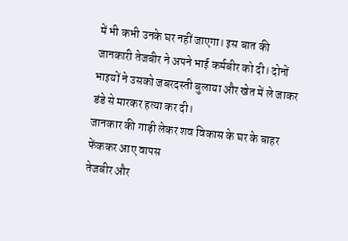में भी कभी उनके घर नहीं जाएगा। इस बात की जानकारी तेजबीर ने अपने भाई कर्मबीर को दी। दोनों भाइयों ने उसको जबरदस्ती बुलाया और खेत में ले जाकर डंडे से मारकर हत्या कर दी।
जानकार की गाड़ी लेकर शव विकास के घर के बाहर फेंककर आए वापस
तेजबीर और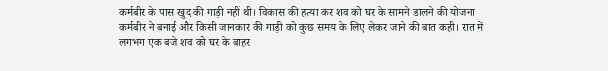कर्मबीर के पास खुद की गाड़ी नहीं थी। विकास की हत्या कर शव को घर के सामने डालने की योजना कर्मबीर ने बनाई और किसी जानकार की गाड़ी को कुछ समय के लिए लेकर जाने की बात कही। रात में लगभग एक बजे शव को घर के बाहर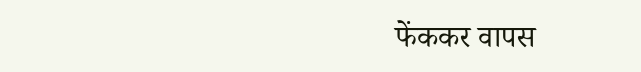फेंककर वापस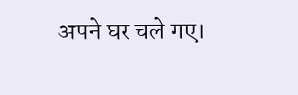अपने घर चले गए।